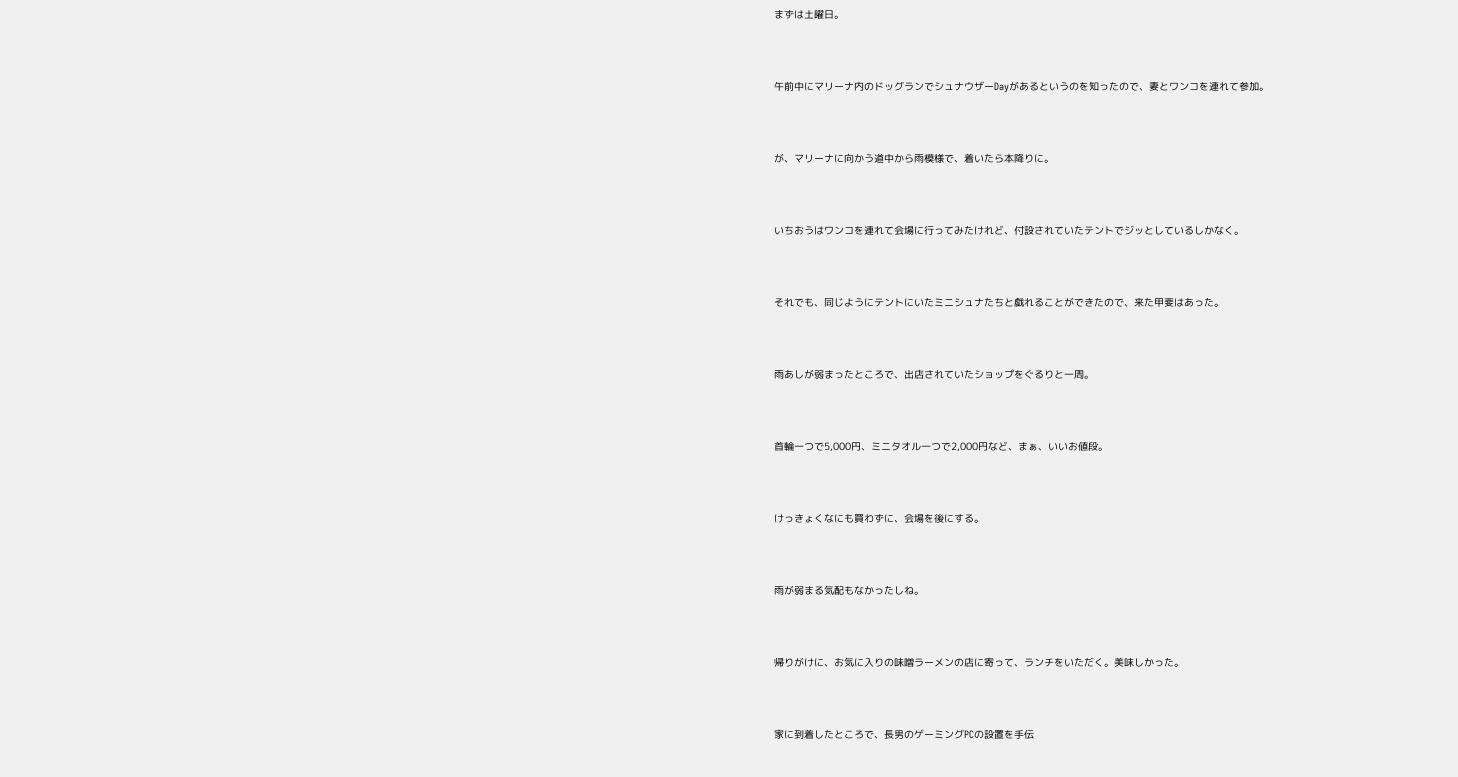まずは土曜日。



午前中にマリーナ内のドッグランでシュナウザーDayがあるというのを知ったので、妻とワンコを連れて参加。



が、マリーナに向かう道中から雨模様で、着いたら本降りに。



いちおうはワンコを連れて会場に行ってみたけれど、付設されていたテントでジッとしているしかなく。



それでも、同じようにテントにいたミニシュナたちと戯れることができたので、来た甲斐はあった。



雨あしが弱まったところで、出店されていたショップをぐるりと一周。



首輪一つで5,000円、ミニタオル一つで2,000円など、まぁ、いいお値段。



けっきょくなにも買わずに、会場を後にする。



雨が弱まる気配もなかったしね。



帰りがけに、お気に入りの味噌ラーメンの店に寄って、ランチをいただく。美味しかった。



家に到着したところで、長男のゲーミングPCの設置を手伝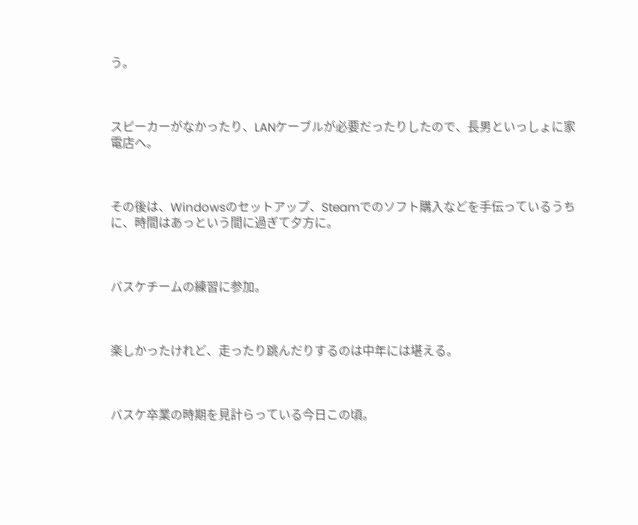う。



スピーカーがなかったり、LANケーブルが必要だったりしたので、長男といっしょに家電店へ。



その後は、Windowsのセットアップ、Steamでのソフト購入などを手伝っているうちに、時間はあっという間に過ぎて夕方に。



バスケチームの練習に参加。



楽しかったけれど、走ったり跳んだりするのは中年には堪える。



バスケ卒業の時期を見計らっている今日この頃。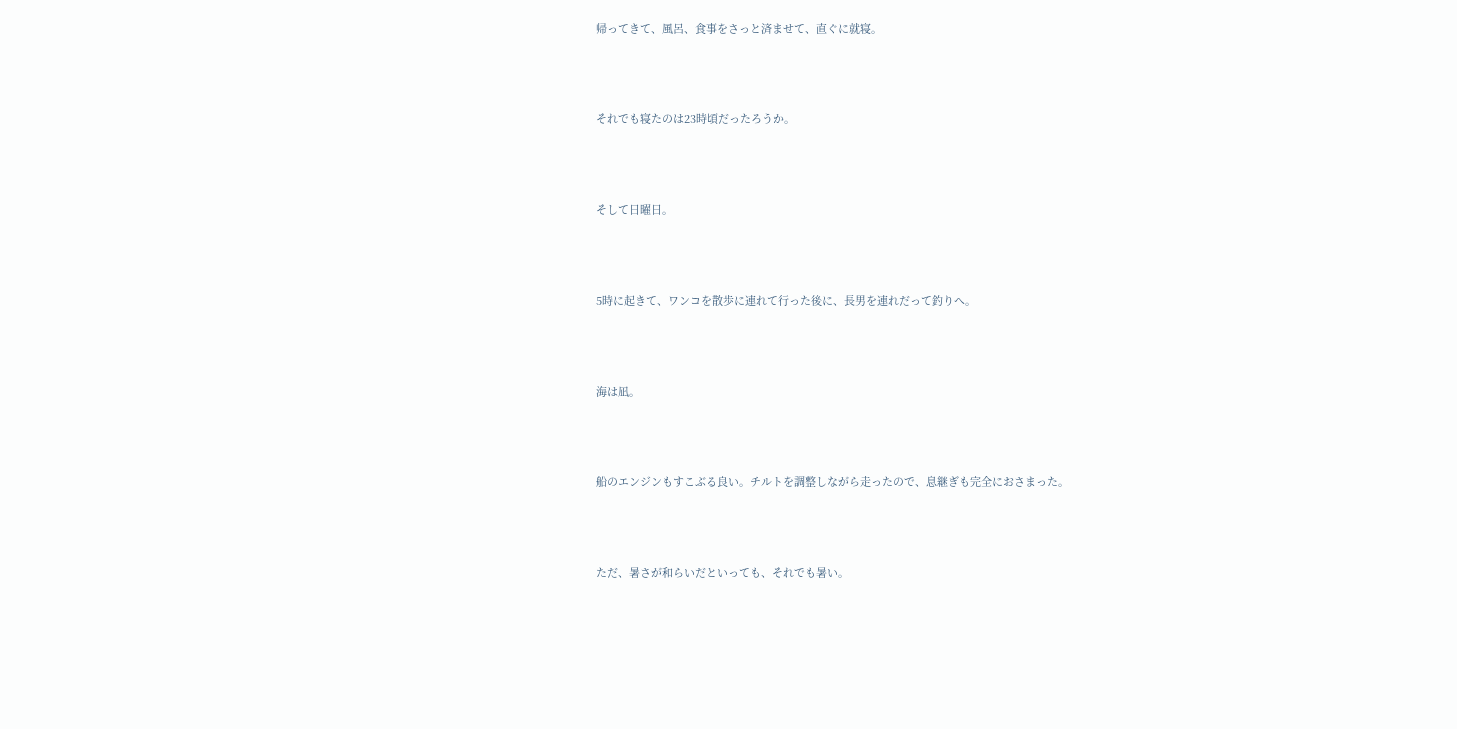帰ってきて、風呂、食事をさっと済ませて、直ぐに就寝。



それでも寝たのは23時頃だったろうか。



そして日曜日。



5時に起きて、ワンコを散歩に連れて行った後に、長男を連れだって釣りへ。



海は凪。



船のエンジンもすこぶる良い。チルトを調整しながら走ったので、息継ぎも完全におさまった。



ただ、暑さが和らいだといっても、それでも暑い。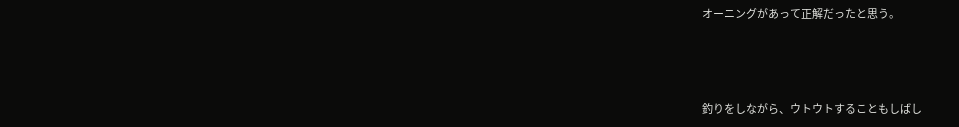オーニングがあって正解だったと思う。



釣りをしながら、ウトウトすることもしばし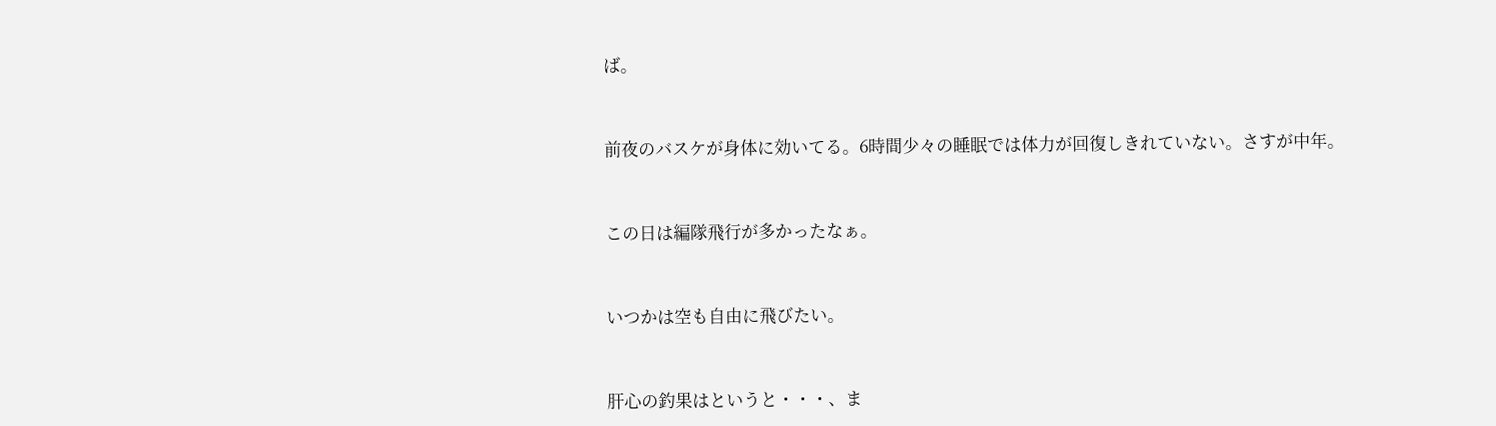ば。



前夜のバスケが身体に効いてる。6時間少々の睡眠では体力が回復しきれていない。さすが中年。



この日は編隊飛行が多かったなぁ。



いつかは空も自由に飛びたい。



肝心の釣果はというと・・・、ま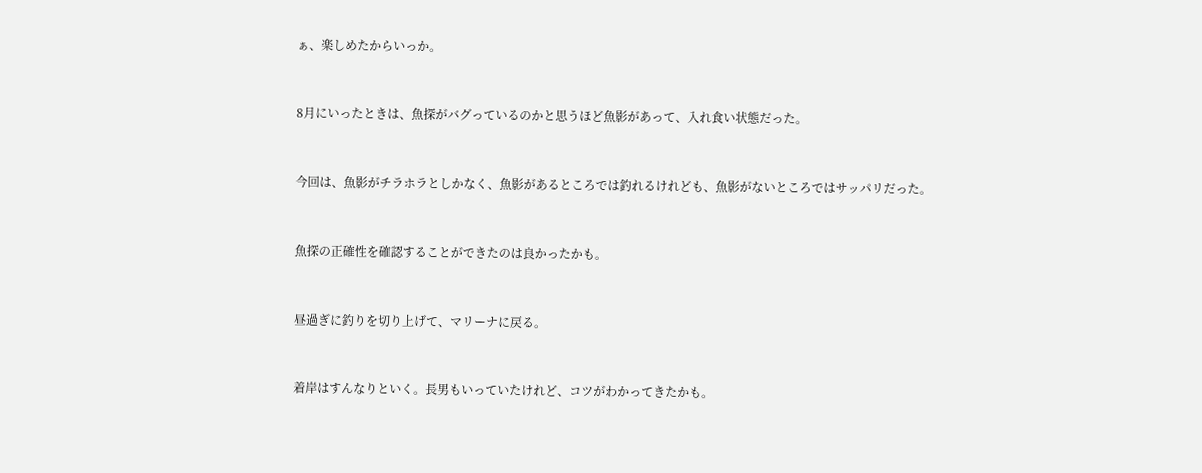ぁ、楽しめたからいっか。



8月にいったときは、魚探がバグっているのかと思うほど魚影があって、入れ食い状態だった。



今回は、魚影がチラホラとしかなく、魚影があるところでは釣れるけれども、魚影がないところではサッパリだった。



魚探の正確性を確認することができたのは良かったかも。



昼過ぎに釣りを切り上げて、マリーナに戻る。



着岸はすんなりといく。長男もいっていたけれど、コツがわかってきたかも。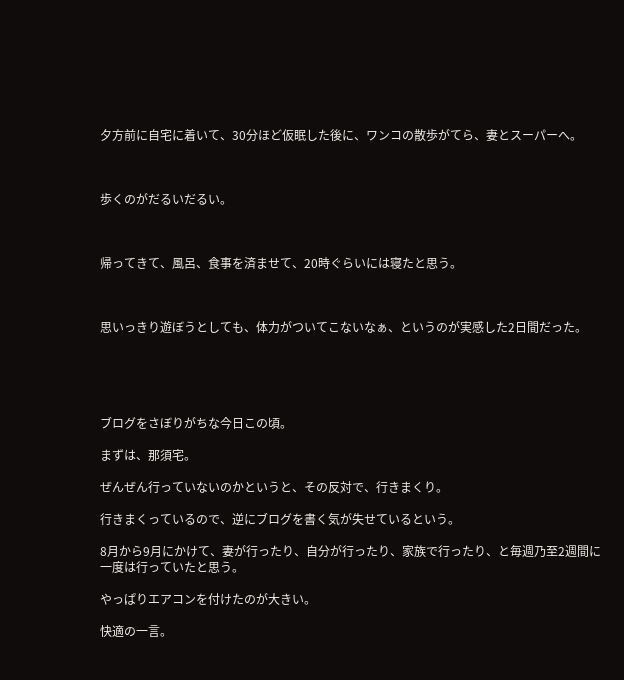夕方前に自宅に着いて、30分ほど仮眠した後に、ワンコの散歩がてら、妻とスーパーへ。



歩くのがだるいだるい。



帰ってきて、風呂、食事を済ませて、20時ぐらいには寝たと思う。



思いっきり遊ぼうとしても、体力がついてこないなぁ、というのが実感した2日間だった。





ブログをさぼりがちな今日この頃。

まずは、那須宅。

ぜんぜん行っていないのかというと、その反対で、行きまくり。

行きまくっているので、逆にブログを書く気が失せているという。

8月から9月にかけて、妻が行ったり、自分が行ったり、家族で行ったり、と毎週乃至2週間に一度は行っていたと思う。

やっぱりエアコンを付けたのが大きい。

快適の一言。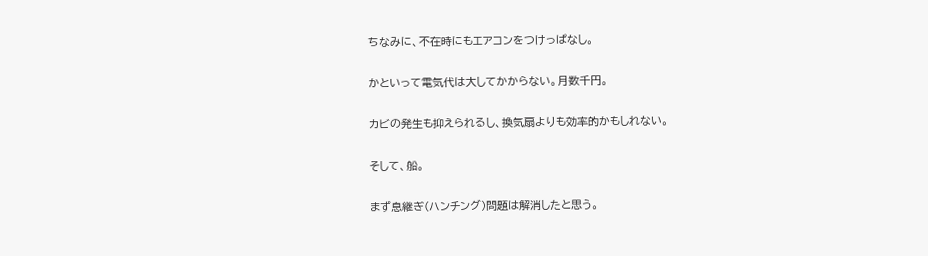ちなみに、不在時にもエアコンをつけっぱなし。

かといって電気代は大してかからない。月数千円。

カビの発生も抑えられるし、換気扇よりも効率的かもしれない。

そして、船。

まず息継ぎ(ハンチング)問題は解消したと思う。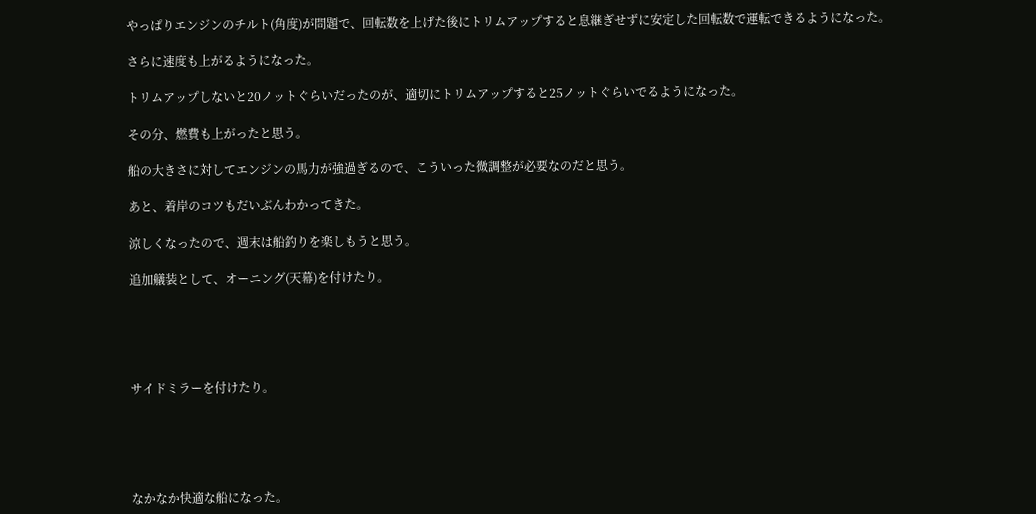やっぱりエンジンのチルト(角度)が問題で、回転数を上げた後にトリムアップすると息継ぎせずに安定した回転数で運転できるようになった。

さらに速度も上がるようになった。

トリムアップしないと20ノットぐらいだったのが、適切にトリムアップすると25ノットぐらいでるようになった。

その分、燃費も上がったと思う。

船の大きさに対してエンジンの馬力が強過ぎるので、こういった微調整が必要なのだと思う。

あと、着岸のコツもだいぶんわかってきた。

涼しくなったので、週末は船釣りを楽しもうと思う。

追加艤装として、オーニング(天幕)を付けたり。





サイドミラーを付けたり。





なかなか快適な船になった。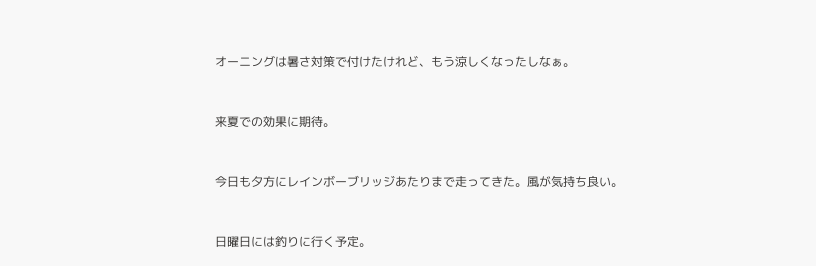オーニングは暑さ対策で付けたけれど、もう涼しくなったしなぁ。



来夏での効果に期待。



今日も夕方にレインボーブリッジあたりまで走ってきた。風が気持ち良い。



日曜日には釣りに行く予定。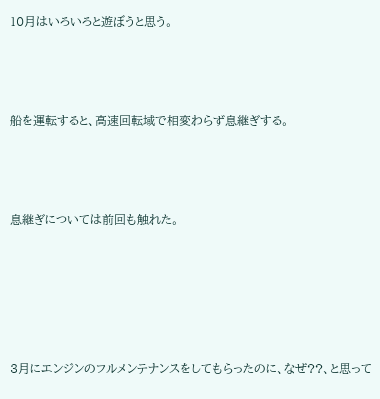10月はいろいろと遊ぼうと思う。



船を運転すると、高速回転域で相変わらず息継ぎする。



息継ぎについては前回も触れた。





3月にエンジンのフルメンテナンスをしてもらったのに、なぜ??、と思って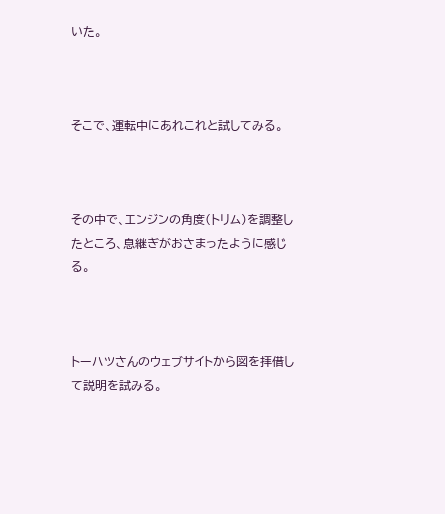いた。



そこで、運転中にあれこれと試してみる。



その中で、エンジンの角度(トリム)を調整したところ、息継ぎがおさまったように感じる。



トーハツさんのウェブサイトから図を拝借して説明を試みる。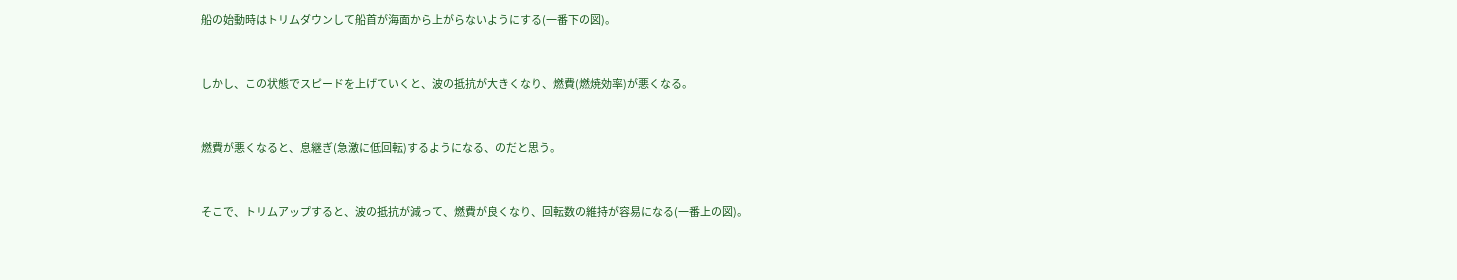船の始動時はトリムダウンして船首が海面から上がらないようにする(一番下の図)。



しかし、この状態でスピードを上げていくと、波の抵抗が大きくなり、燃費(燃焼効率)が悪くなる。



燃費が悪くなると、息継ぎ(急激に低回転)するようになる、のだと思う。



そこで、トリムアップすると、波の抵抗が減って、燃費が良くなり、回転数の維持が容易になる(一番上の図)。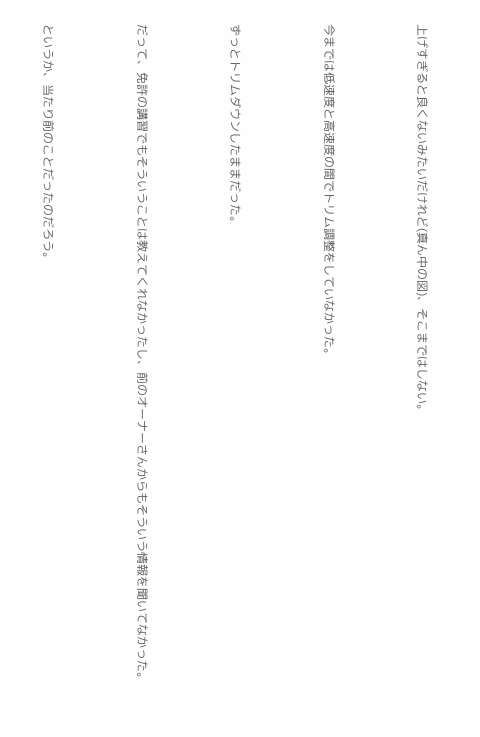上げすぎると良くないみたいだけれど(真ん中の図)、そこまではしない。



今までは低速度と高速度の間でトリム調整をしていなかった。



ずっとトリムダウンしたままだった。



だって、免許の講習でもそういうことは教えてくれなかったし、前のオーナーさんからもそういう情報を聞いてなかった。



というか、当たり前のことだったのだろう。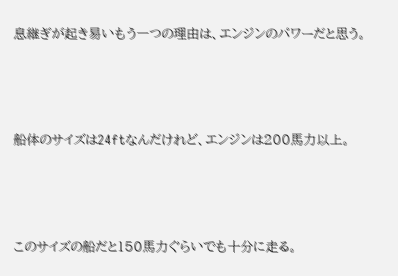息継ぎが起き易いもう一つの理由は、エンジンのパワーだと思う。



船体のサイズは24ftなんだけれど、エンジンは200馬力以上。



このサイズの船だと150馬力ぐらいでも十分に走る。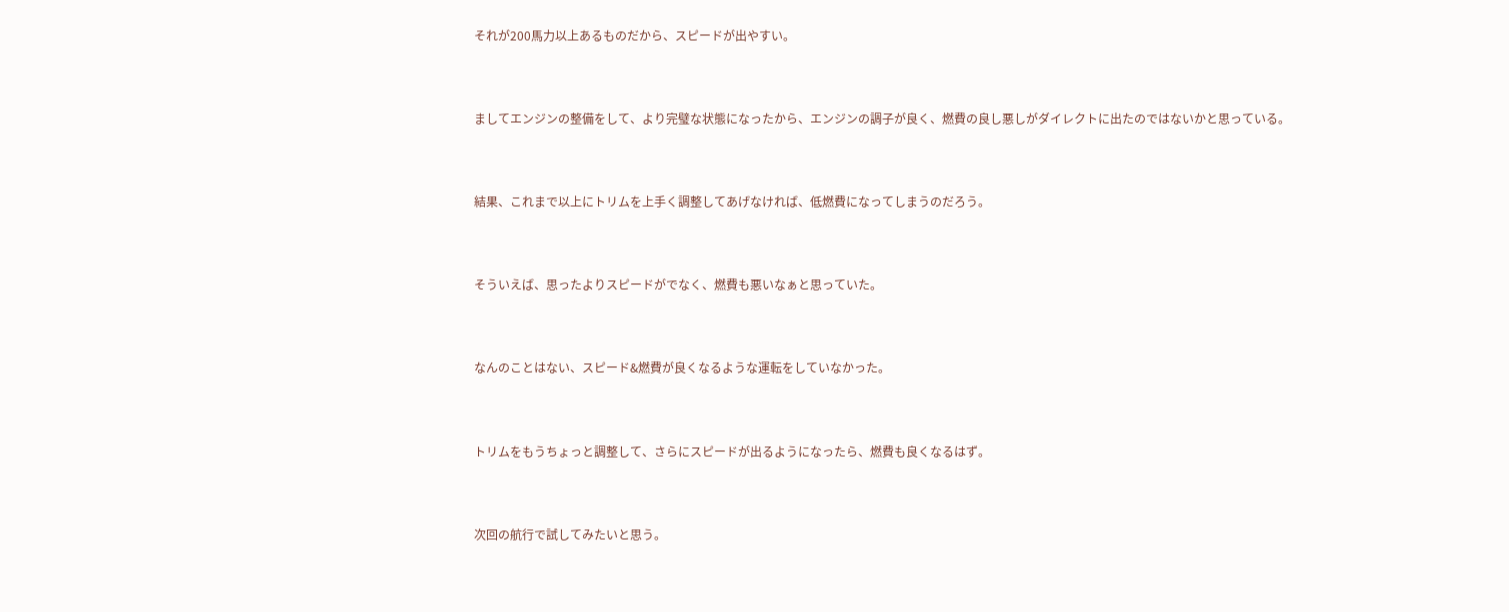それが200馬力以上あるものだから、スピードが出やすい。



ましてエンジンの整備をして、より完璧な状態になったから、エンジンの調子が良く、燃費の良し悪しがダイレクトに出たのではないかと思っている。



結果、これまで以上にトリムを上手く調整してあげなければ、低燃費になってしまうのだろう。



そういえば、思ったよりスピードがでなく、燃費も悪いなぁと思っていた。



なんのことはない、スピード&燃費が良くなるような運転をしていなかった。



トリムをもうちょっと調整して、さらにスピードが出るようになったら、燃費も良くなるはず。



次回の航行で試してみたいと思う。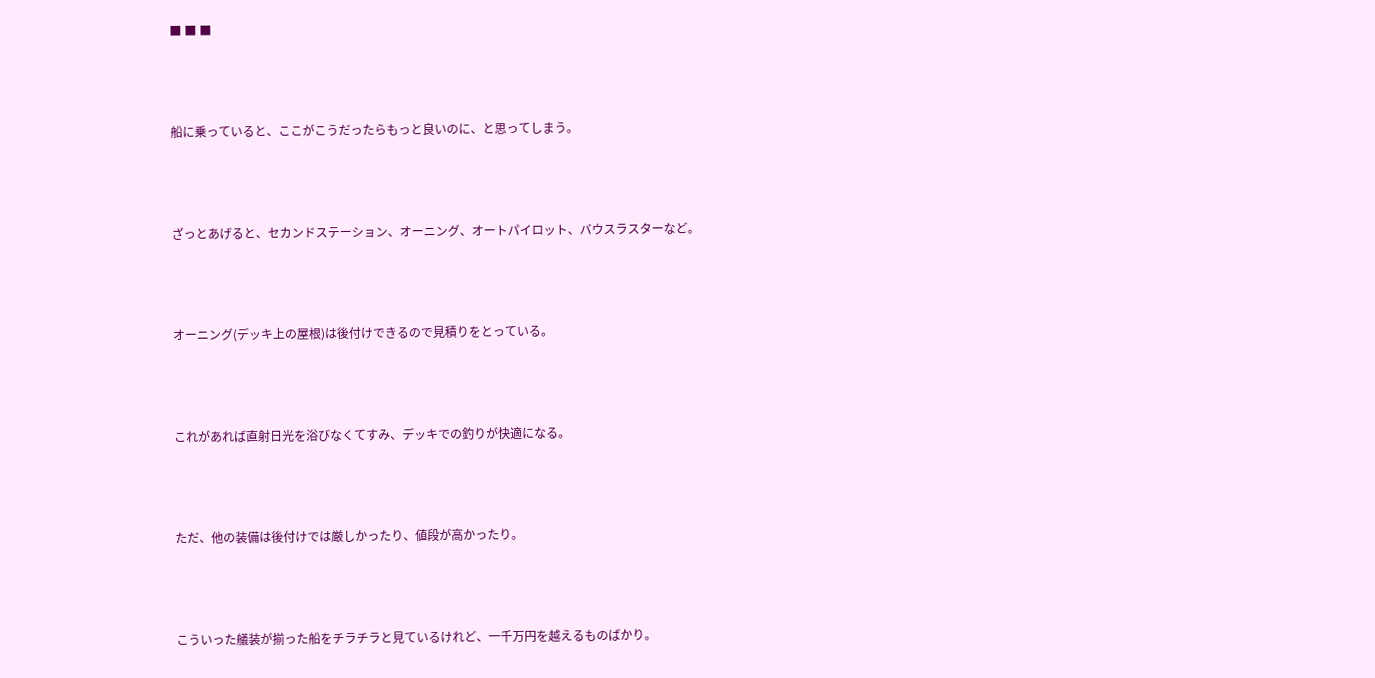■ ■ ■



船に乗っていると、ここがこうだったらもっと良いのに、と思ってしまう。



ざっとあげると、セカンドステーション、オーニング、オートパイロット、バウスラスターなど。



オーニング(デッキ上の屋根)は後付けできるので見積りをとっている。



これがあれば直射日光を浴びなくてすみ、デッキでの釣りが快適になる。



ただ、他の装備は後付けでは厳しかったり、値段が高かったり。



こういった艤装が揃った船をチラチラと見ているけれど、一千万円を越えるものばかり。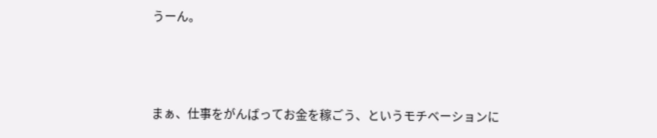うーん。



まぁ、仕事をがんばってお金を稼ごう、というモチベーションに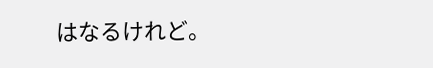はなるけれど。